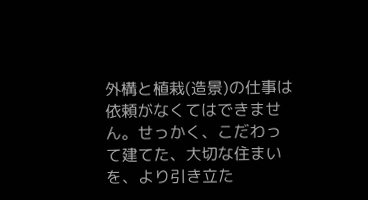外構と植栽(造景)の仕事は依頼がなくてはできません。せっかく、こだわって建てた、大切な住まいを、より引き立た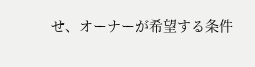せ、オーナーが希望する条件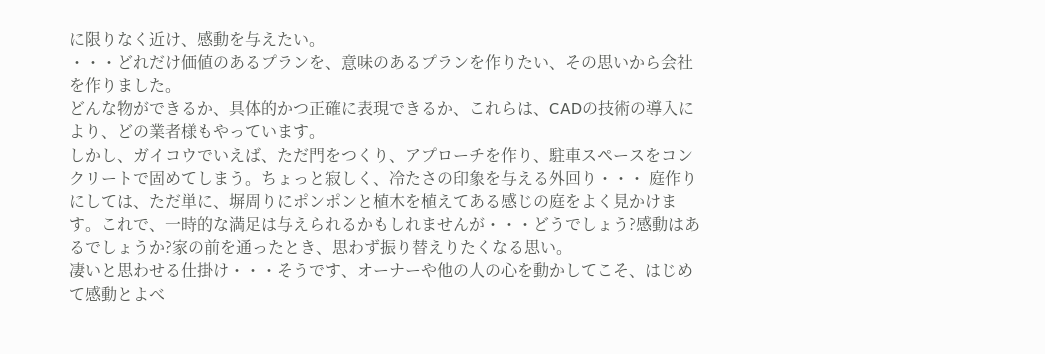に限りなく近け、感動を与えたい。
・・・どれだけ価値のあるプランを、意味のあるプランを作りたい、その思いから会社を作りました。
どんな物ができるか、具体的かつ正確に表現できるか、これらは、CADの技術の導入により、どの業者様もやっています。
しかし、ガイコウでいえば、ただ門をつくり、アプローチを作り、駐車スペースをコンクリートで固めてしまう。ちょっと寂しく、冷たさの印象を与える外回り・・・ 庭作りにしては、ただ単に、塀周りにポンポンと植木を植えてある感じの庭をよく見かけます。これで、一時的な満足は与えられるかもしれませんが・・・どうでしょう?感動はあるでしょうか?家の前を通ったとき、思わず振り替えりたくなる思い。
凄いと思わせる仕掛け・・・そうです、オーナーや他の人の心を動かしてこそ、はじめて感動とよべ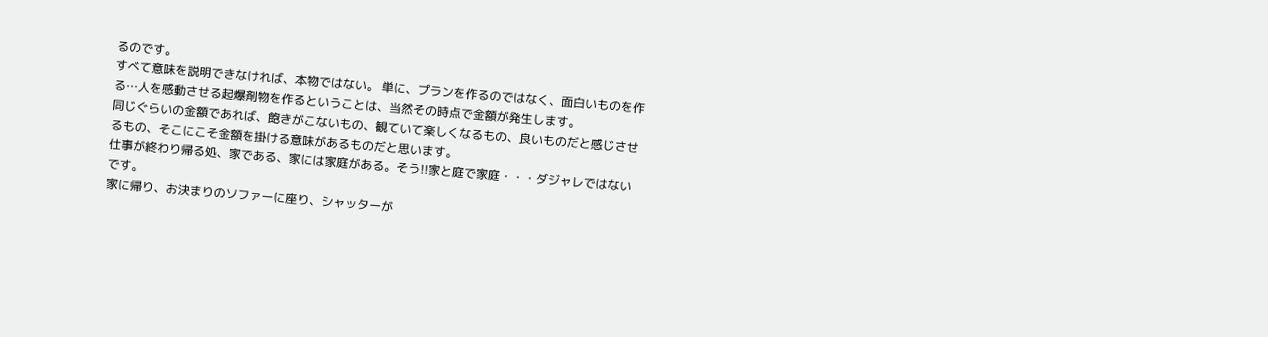るのです。
すべて意味を説明できなければ、本物ではない。 単に、プランを作るのではなく、面白いものを作る…人を感動させる起爆剤物を作るということは、当然その時点で金額が発生します。
同じぐらいの金額であれば、飽きがこないもの、観ていて楽しくなるもの、良いものだと感じさせるもの、そこにこそ金額を掛ける意味があるものだと思います。
仕事が終わり帰る処、家である、家には家庭がある。そう!!家と庭で家庭・・・ダジャレではないです。
家に帰り、お決まりのソファーに座り、シャッターが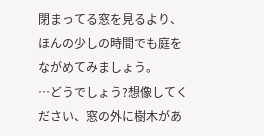閉まってる窓を見るより、ほんの少しの時間でも庭をながめてみましょう。
…どうでしょう?想像してください、窓の外に樹木があ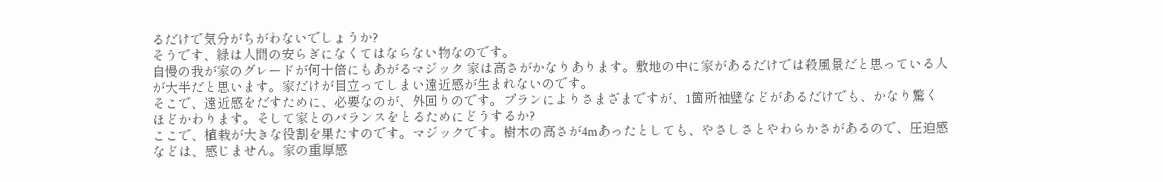るだけで気分がちがわないでしょうか?
そうです、緑は人間の安らぎになくてはならない物なのです。
自慢の我が家のグレードが何十倍にもあがるマジック 家は高さがかなりあります。敷地の中に家があるだけでは殺風景だと思っている人が大半だと思います。家だけが目立ってしまい遠近感が生まれないのです。
そこで、遠近感をだすために、必要なのが、外回りのです。プランによりさまざまですが、1箇所袖壁などがあるだけでも、かなり驚くほどかわります。そして家とのバランスをとるためにどうするか?
ここで、植栽が大きな役割を果たすのです。マジックです。樹木の高さが4mあったとしても、やさしさとやわらかさがあるので、圧迫感などは、感じません。家の重厚感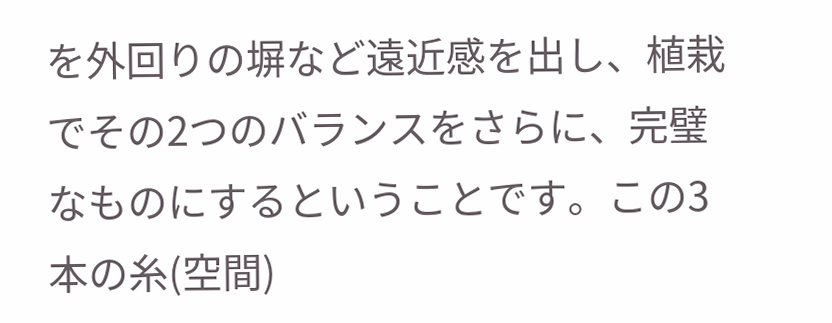を外回りの塀など遠近感を出し、植栽でその2つのバランスをさらに、完璧なものにするということです。この3本の糸(空間)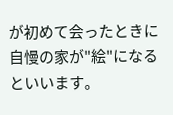が初めて会ったときに自慢の家が"絵"になるといいます。